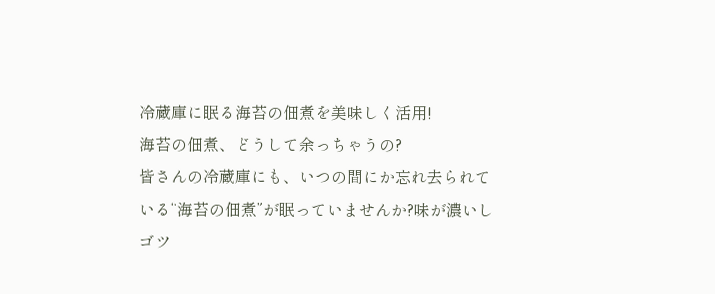冷蔵庫に眠る海苔の佃煮を美味しく活用!
海苔の佃煮、どうして余っちゃうの?
皆さんの冷蔵庫にも、いつの間にか忘れ去られている“海苔の佃煮”が眠っていませんか?味が濃いしゴツ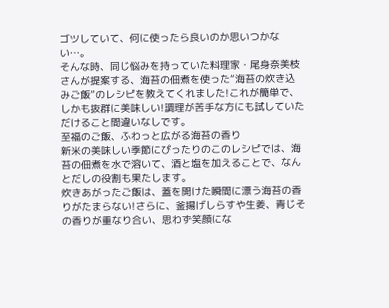ゴツしていて、何に使ったら良いのか思いつかない…。
そんな時、同じ悩みを持っていた料理家・尾身奈美枝さんが提案する、海苔の佃煮を使った“海苔の炊き込みご飯”のレシピを教えてくれました!これが簡単で、しかも抜群に美味しい!調理が苦手な方にも試していただけること間違いなしです。
至福のご飯、ふわっと広がる海苔の香り
新米の美味しい季節にぴったりのこのレシピでは、海苔の佃煮を水で溶いて、酒と塩を加えることで、なんとだしの役割も果たします。
炊きあがったご飯は、蓋を開けた瞬間に漂う海苔の香りがたまらない!さらに、釜揚げしらすや生姜、青じその香りが重なり合い、思わず笑顔にな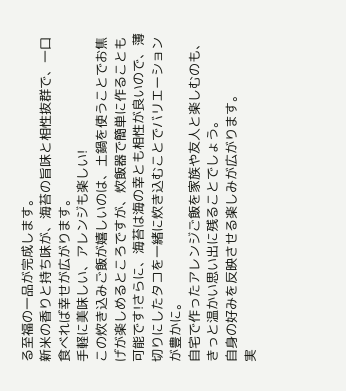る至福の一品が完成します。
新米の香りと持ち味が、海苔の旨味と相性抜群で、一口食べれば幸せが広がります。
手軽に美味しい、アレンジも楽しい!
この炊き込みご飯が嬉しいのは、土鍋を使うことでお焦げが楽しめるところですが、炊飯器で簡単に作ることも可能です!さらに、海苔は海の幸とも相性が良いので、薄切りにしたタコを一緒に炊き込むことでバリエーションが豊かに。
自宅で作ったアレンジご飯を家族や友人と楽しむのも、きっと温かい思い出に残ることでしょう。
自身の好みを反映させる楽しみが広がります。
実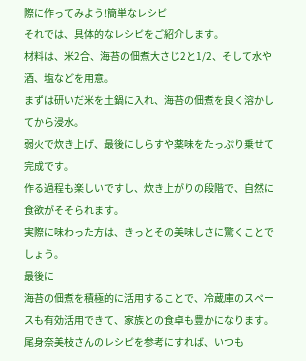際に作ってみよう!簡単なレシピ
それでは、具体的なレシピをご紹介します。
材料は、米2合、海苔の佃煮大さじ2と1/2、そして水や酒、塩などを用意。
まずは研いだ米を土鍋に入れ、海苔の佃煮を良く溶かしてから浸水。
弱火で炊き上げ、最後にしらすや薬味をたっぷり乗せて完成です。
作る過程も楽しいですし、炊き上がりの段階で、自然に食欲がそそられます。
実際に味わった方は、きっとその美味しさに驚くことでしょう。
最後に
海苔の佃煮を積極的に活用することで、冷蔵庫のスペースも有効活用できて、家族との食卓も豊かになります。
尾身奈美枝さんのレシピを参考にすれば、いつも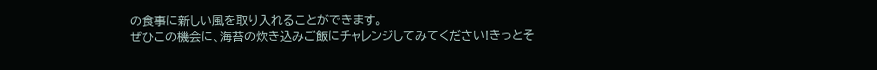の食事に新しい風を取り入れることができます。
ぜひこの機会に、海苔の炊き込みご飯にチャレンジしてみてください!きっとそ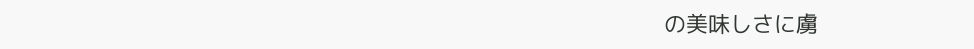の美味しさに虜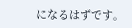になるはずです。